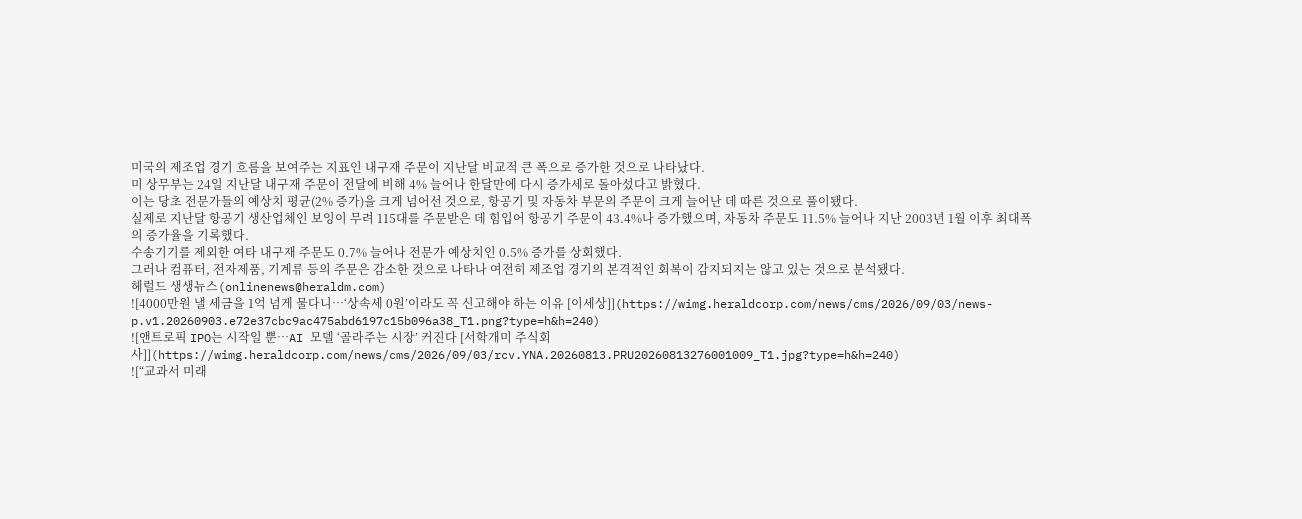미국의 제조업 경기 흐름을 보여주는 지표인 내구재 주문이 지난달 비교적 큰 폭으로 증가한 것으로 나타났다.
미 상무부는 24일 지난달 내구재 주문이 전달에 비해 4% 늘어나 한달만에 다시 증가세로 돌아섰다고 밝혔다.
이는 당초 전문가들의 예상치 평균(2% 증가)을 크게 넘어선 것으로, 항공기 및 자동차 부문의 주문이 크게 늘어난 데 따른 것으로 풀이됐다.
실제로 지난달 항공기 생산업체인 보잉이 무려 115대를 주문받은 데 힘입어 항공기 주문이 43.4%나 증가했으며, 자동차 주문도 11.5% 늘어나 지난 2003년 1월 이후 최대폭의 증가율을 기록했다.
수송기기를 제외한 여타 내구재 주문도 0.7% 늘어나 전문가 예상치인 0.5% 증가를 상회했다.
그러나 컴퓨터, 전자제품, 기계류 등의 주문은 감소한 것으로 나타나 여전히 제조업 경기의 본격적인 회복이 감지되지는 않고 있는 것으로 분석됐다.
헤럴드 생생뉴스(onlinenews@heraldm.com)
![4000만원 낼 세금을 1억 넘게 물다니…‘상속세 0원’이라도 꼭 신고해야 하는 이유 [이세상]](https://wimg.heraldcorp.com/news/cms/2026/09/03/news-p.v1.20260903.e72e37cbc9ac475abd6197c15b096a38_T1.png?type=h&h=240)
![앤트로픽 IPO는 시작일 뿐…AI 모델 ‘골라주는 시장’ 커진다 [서학개미 주식회사]](https://wimg.heraldcorp.com/news/cms/2026/09/03/rcv.YNA.20260813.PRU20260813276001009_T1.jpg?type=h&h=240)
![“교과서 미래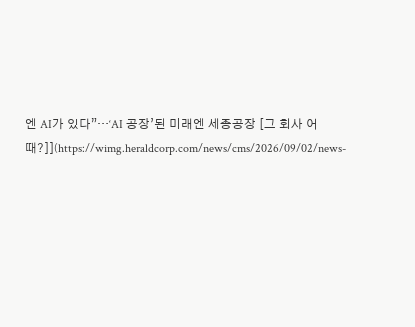엔 AI가 있다”…‘AI 공장’된 미래엔 세종공장 [그 회사 어때?]](https://wimg.heraldcorp.com/news/cms/2026/09/02/news-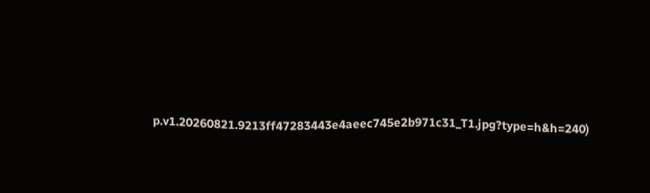p.v1.20260821.9213ff47283443e4aeec745e2b971c31_T1.jpg?type=h&h=240)